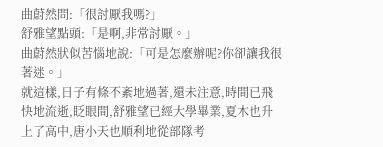曲蔚然問:「很討厭我嗎?」
舒雅望點頭:「是啊,非常討厭。」
曲蔚然狀似苦惱地說:「可是怎麼辦呢?你卻讓我很著迷。」
就這樣,日子有條不紊地過著,還未注意,時間已飛快地流逝,眨眼間,舒雅望已經大學畢業,夏木也升上了高中,唐小天也順利地從部隊考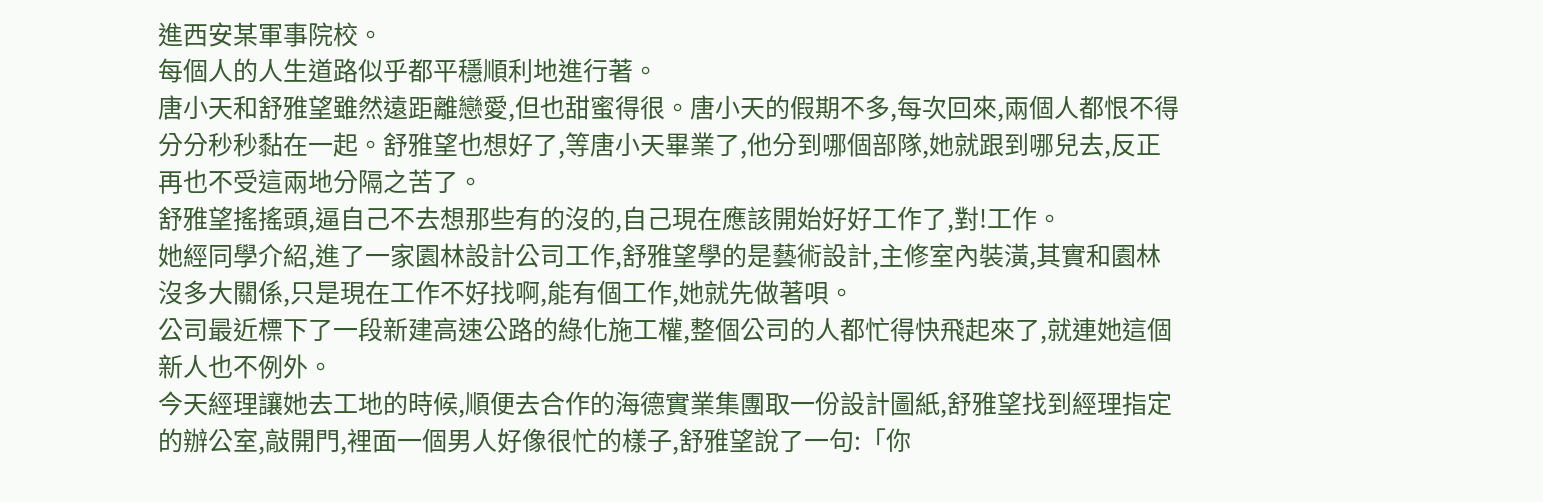進西安某軍事院校。
每個人的人生道路似乎都平穩順利地進行著。
唐小天和舒雅望雖然遠距離戀愛,但也甜蜜得很。唐小天的假期不多,每次回來,兩個人都恨不得分分秒秒黏在一起。舒雅望也想好了,等唐小天畢業了,他分到哪個部隊,她就跟到哪兒去,反正再也不受這兩地分隔之苦了。
舒雅望搖搖頭,逼自己不去想那些有的沒的,自己現在應該開始好好工作了,對!工作。
她經同學介紹,進了一家園林設計公司工作,舒雅望學的是藝術設計,主修室內裝潢,其實和園林沒多大關係,只是現在工作不好找啊,能有個工作,她就先做著唄。
公司最近標下了一段新建高速公路的綠化施工權,整個公司的人都忙得快飛起來了,就連她這個新人也不例外。
今天經理讓她去工地的時候,順便去合作的海德實業集團取一份設計圖紙,舒雅望找到經理指定的辦公室,敲開門,裡面一個男人好像很忙的樣子,舒雅望說了一句:「你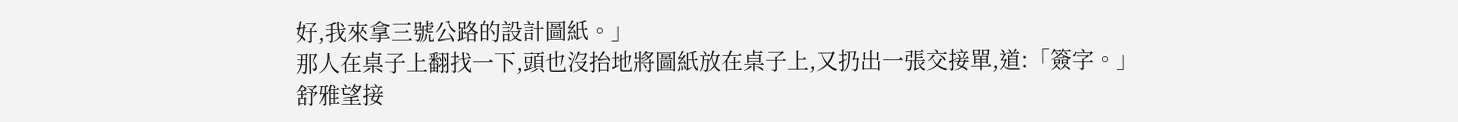好,我來拿三號公路的設計圖紙。」
那人在桌子上翻找一下,頭也沒抬地將圖紙放在桌子上,又扔出一張交接單,道:「簽字。」
舒雅望接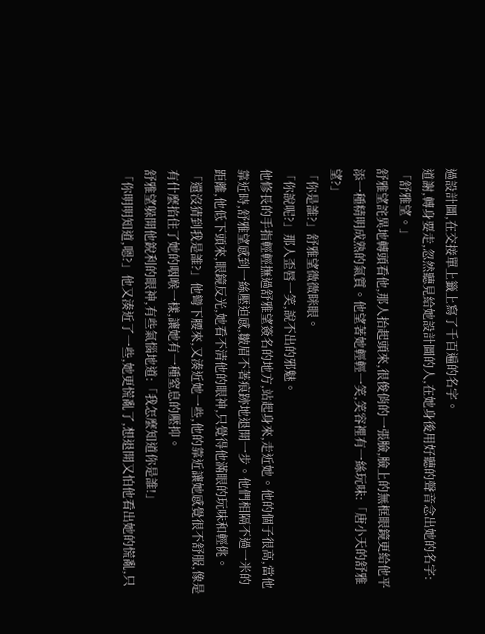過設計圖,在交接單上籤上寫了千百遍的名字。
道謝,轉身要走,忽然聽見給她設計圖的人,在她身後用好聽的聲音念出她的名字:「舒雅望。」
舒雅望詫異地轉頭看他,那人抬起頭來,很俊俏的一張臉,臉上的無框眼鏡更給他平添一種精明成熟的氣質。他望著她輕輕一笑,笑容裡有一絲玩味:「唐小天的舒雅望?」
「你是誰?」舒雅望微微眯眼。
「你說呢?」那人歪唇一笑,說不出的邪魅。
他修長的手指輕輕撫過舒雅望簽名的地方,站起身來,走近她。他的個子很高,當他靠近時,舒雅望感到一絲壓迫感,皺眉不著痕跡地退開一步。他們相隔不過一米的距離,他低下頭來,眼鏡反光,她看不清他的眼神,只覺得他滿眼的玩味和輕佻。
「還沒猜到我是誰?」他彎下腰來,又湊近她一些,他的靠近讓她感覺很不舒服,像是有什麼掐住了她的咽喉一樣,讓她有一種窒息的壓抑。
舒雅望躲開他銳利的眼神,有些氣惱地道:「我怎麼知道你是誰!」
「你明明知道,嗯?」他又湊近了一些,她更慌亂了,想退開又怕他看出她的慌亂,只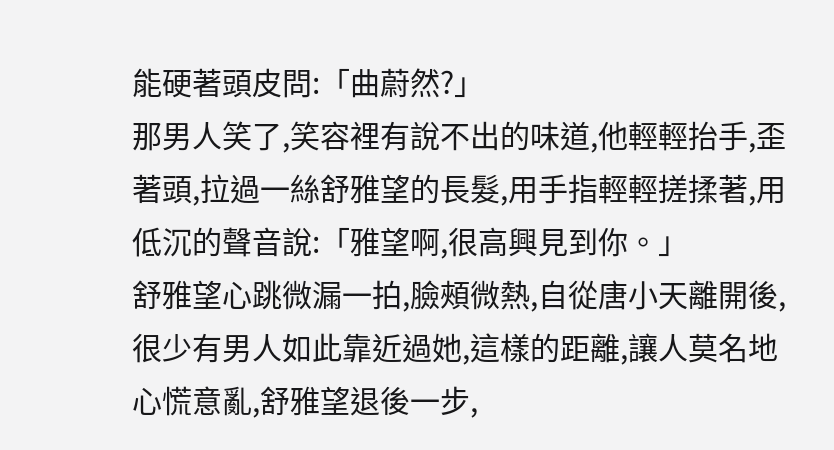能硬著頭皮問:「曲蔚然?」
那男人笑了,笑容裡有說不出的味道,他輕輕抬手,歪著頭,拉過一絲舒雅望的長髮,用手指輕輕搓揉著,用低沉的聲音說:「雅望啊,很高興見到你。」
舒雅望心跳微漏一拍,臉頰微熱,自從唐小天離開後,很少有男人如此靠近過她,這樣的距離,讓人莫名地心慌意亂,舒雅望退後一步,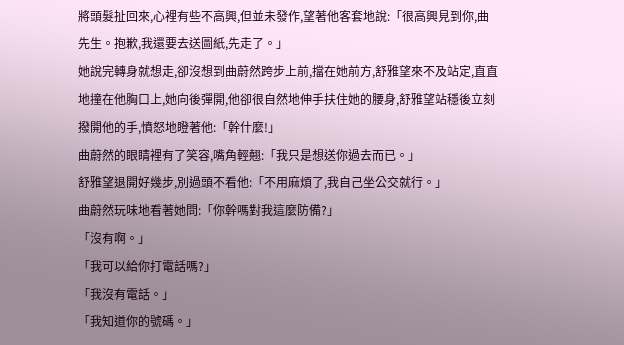將頭髮扯回來,心裡有些不高興,但並未發作,望著他客套地說:「很高興見到你,曲先生。抱歉,我還要去送圖紙,先走了。」
她說完轉身就想走,卻沒想到曲蔚然跨步上前,擋在她前方,舒雅望來不及站定,直直地撞在他胸口上,她向後彈開,他卻很自然地伸手扶住她的腰身,舒雅望站穩後立刻撥開他的手,憤怒地瞪著他:「幹什麼!」
曲蔚然的眼睛裡有了笑容,嘴角輕翹:「我只是想送你過去而已。」
舒雅望退開好幾步,別過頭不看他:「不用麻煩了,我自己坐公交就行。」
曲蔚然玩味地看著她問:「你幹嗎對我這麼防備?」
「沒有啊。」
「我可以給你打電話嗎?」
「我沒有電話。」
「我知道你的號碼。」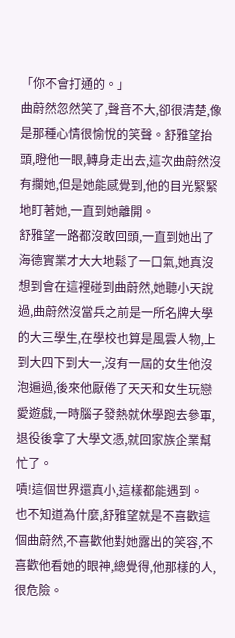「你不會打通的。」
曲蔚然忽然笑了,聲音不大,卻很清楚,像是那種心情很愉悅的笑聲。舒雅望抬頭,瞪他一眼,轉身走出去,這次曲蔚然沒有攔她,但是她能感覺到,他的目光緊緊地盯著她,一直到她離開。
舒雅望一路都沒敢回頭,一直到她出了海德實業才大大地鬆了一口氣,她真沒想到會在這裡碰到曲蔚然,她聽小天說過,曲蔚然沒當兵之前是一所名牌大學的大三學生,在學校也算是風雲人物,上到大四下到大一,沒有一屆的女生他沒泡遍過,後來他厭倦了天天和女生玩戀愛遊戲,一時腦子發熱就休學跑去參軍,退役後拿了大學文憑,就回家族企業幫忙了。
嘖!這個世界還真小,這樣都能遇到。
也不知道為什麼,舒雅望就是不喜歡這個曲蔚然,不喜歡他對她露出的笑容,不喜歡他看她的眼神,總覺得,他那樣的人,很危險。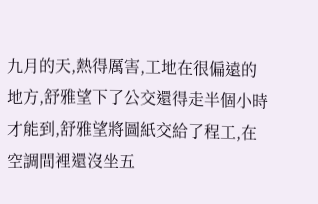九月的天,熱得厲害,工地在很偏遠的地方,舒雅望下了公交還得走半個小時才能到,舒雅望將圖紙交給了程工,在空調間裡還沒坐五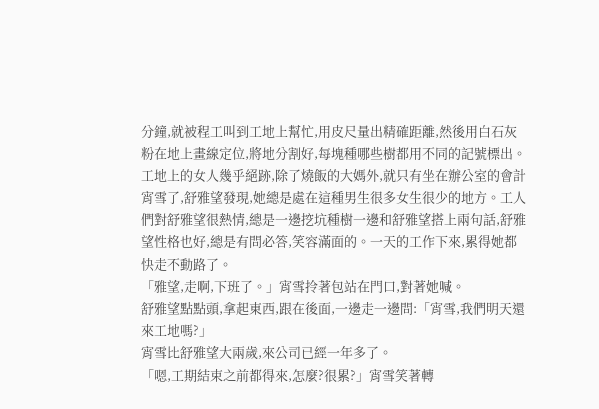分鐘,就被程工叫到工地上幫忙,用皮尺量出精確距離,然後用白石灰粉在地上畫線定位,將地分割好,每塊種哪些樹都用不同的記號標出。
工地上的女人幾乎絕跡,除了燒飯的大媽外,就只有坐在辦公室的會計宵雪了,舒雅望發現,她總是處在這種男生很多女生很少的地方。工人們對舒雅望很熱情,總是一邊挖坑種樹一邊和舒雅望搭上兩句話,舒雅望性格也好,總是有問必答,笑容滿面的。一天的工作下來,累得她都快走不動路了。
「雅望,走啊,下班了。」宵雪拎著包站在門口,對著她喊。
舒雅望點點頭,拿起東西,跟在後面,一邊走一邊問:「宵雪,我們明天還來工地嗎?」
宵雪比舒雅望大兩歲,來公司已經一年多了。
「嗯,工期結束之前都得來,怎麼?很累?」宵雪笑著轉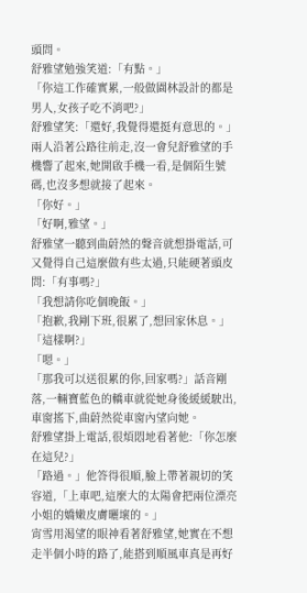頭問。
舒雅望勉強笑道:「有點。」
「你這工作確實累,一般做園林設計的都是男人,女孩子吃不消吧?」
舒雅望笑:「還好,我覺得還挺有意思的。」
兩人沿著公路往前走,沒一會兒舒雅望的手機響了起來,她開啟手機一看,是個陌生號碼,也沒多想就接了起來。
「你好。」
「好啊,雅望。」
舒雅望一聽到曲蔚然的聲音就想掛電話,可又覺得自己這麼做有些太過,只能硬著頭皮問:「有事嗎?」
「我想請你吃個晚飯。」
「抱歉,我剛下班,很累了,想回家休息。」
「這樣啊?」
「嗯。」
「那我可以送很累的你,回家嗎?」話音剛落,一輛寶藍色的轎車就從她身後緩緩駛出,車窗搖下,曲蔚然從車窗內望向她。
舒雅望掛上電話,很煩悶地看著他:「你怎麼在這兒?」
「路過。」他答得很順,臉上帶著親切的笑容道,「上車吧,這麼大的太陽會把兩位漂亮小姐的嬌嫩皮膚曬壞的。」
宵雪用渴望的眼神看著舒雅望,她實在不想走半個小時的路了,能搭到順風車真是再好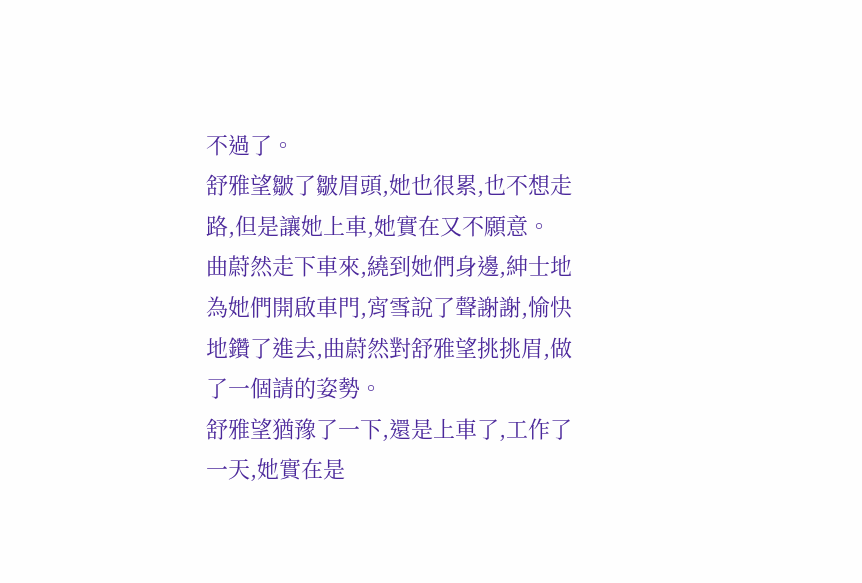不過了。
舒雅望皺了皺眉頭,她也很累,也不想走路,但是讓她上車,她實在又不願意。
曲蔚然走下車來,繞到她們身邊,紳士地為她們開啟車門,宵雪說了聲謝謝,愉快地鑽了進去,曲蔚然對舒雅望挑挑眉,做了一個請的姿勢。
舒雅望猶豫了一下,還是上車了,工作了一天,她實在是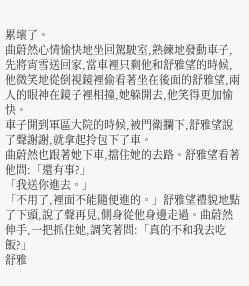累壞了。
曲蔚然心情愉快地坐回駕駛室,熟練地發動車子,先將宵雪送回家,當車裡只剩他和舒雅望的時候,他微笑地從倒視鏡裡偷看著坐在後面的舒雅望,兩人的眼神在鏡子裡相撞,她躲開去,他笑得更加愉快。
車子開到軍區大院的時候,被門衛攔下,舒雅望說了聲謝謝,就拿起拎包下了車。
曲蔚然也跟著她下車,擋住她的去路。舒雅望看著他問:「還有事?」
「我送你進去。」
「不用了,裡面不能隨便進的。」舒雅望禮貌地點了下頭,說了聲再見,側身從他身邊走過。曲蔚然伸手,一把抓住她,調笑著問:「真的不和我去吃飯?」
舒雅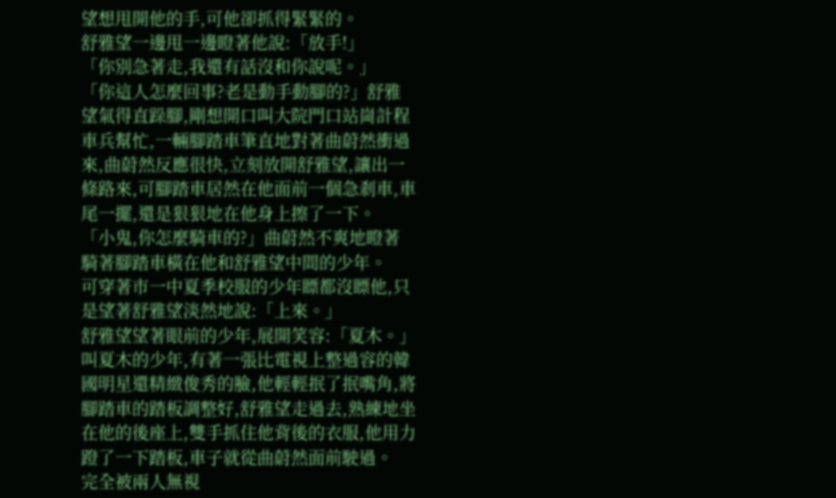望想甩開他的手,可他卻抓得緊緊的。
舒雅望一邊甩一邊瞪著他說:「放手!」
「你別急著走,我還有話沒和你說呢。」
「你這人怎麼回事?老是動手動腳的?」舒雅望氣得直跺腳,剛想開口叫大院門口站崗計程車兵幫忙,一輛腳踏車筆直地對著曲蔚然衝過來,曲蔚然反應很快,立刻放開舒雅望,讓出一條路來,可腳踏車居然在他面前一個急剎車,車尾一擺,還是狠狠地在他身上擦了一下。
「小鬼,你怎麼騎車的?」曲蔚然不爽地瞪著騎著腳踏車橫在他和舒雅望中間的少年。
可穿著市一中夏季校服的少年瞟都沒瞟他,只是望著舒雅望淡然地說:「上來。」
舒雅望望著眼前的少年,展開笑容:「夏木。」
叫夏木的少年,有著一張比電視上整過容的韓國明星還精緻俊秀的臉,他輕輕抿了抿嘴角,將腳踏車的踏板調整好,舒雅望走過去,熟練地坐在他的後座上,雙手抓住他背後的衣服,他用力蹬了一下踏板,車子就從曲蔚然面前駛過。
完全被兩人無視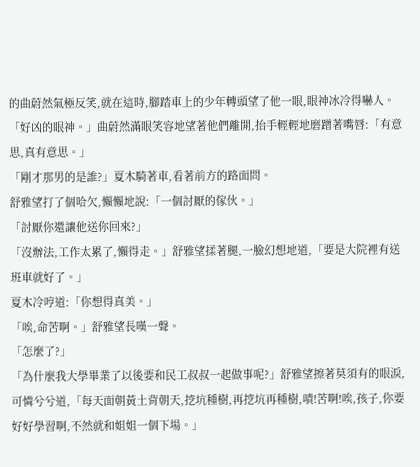的曲蔚然氣極反笑,就在這時,腳踏車上的少年轉頭望了他一眼,眼神冰冷得嚇人。
「好凶的眼神。」曲蔚然滿眼笑容地望著他們離開,抬手輕輕地磨蹭著嘴唇:「有意思,真有意思。」
「剛才那男的是誰?」夏木騎著車,看著前方的路面問。
舒雅望打了個哈欠,懶懶地說:「一個討厭的傢伙。」
「討厭你還讓他送你回來?」
「沒辦法,工作太累了,懶得走。」舒雅望揉著腿,一臉幻想地道,「要是大院裡有送班車就好了。」
夏木冷哼道:「你想得真美。」
「唉,命苦啊。」舒雅望長嘆一聲。
「怎麼了?」
「為什麼我大學畢業了以後要和民工叔叔一起做事呢?」舒雅望擦著莫須有的眼淚,可憐兮兮道,「每天面朝黃土背朝天,挖坑種樹,再挖坑再種樹,嘖!苦啊!唉,孩子,你要好好學習啊,不然就和姐姐一個下場。」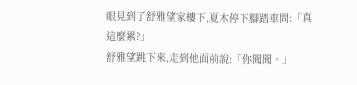眼見到了舒雅望家樓下,夏木停下腳踏車問:「真這麼累?」
舒雅望跳下來,走到他面前說:「你聞聞。」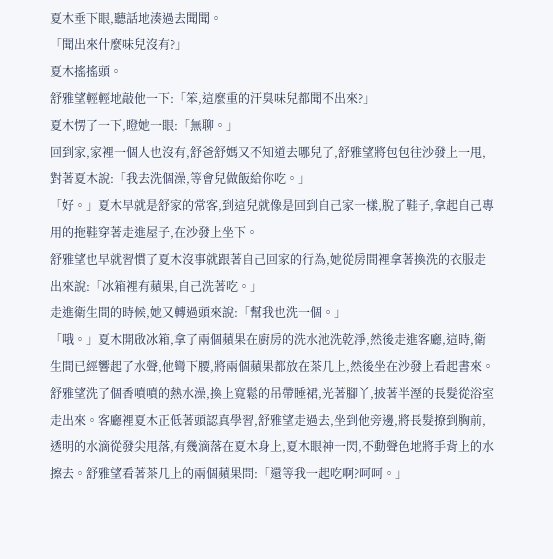夏木垂下眼,聽話地湊過去聞聞。
「聞出來什麼味兒沒有?」
夏木搖搖頭。
舒雅望輕輕地敲他一下:「笨,這麼重的汗臭味兒都聞不出來?」
夏木愣了一下,瞪她一眼:「無聊。」
回到家,家裡一個人也沒有,舒爸舒媽又不知道去哪兒了,舒雅望將包包往沙發上一甩,對著夏木說:「我去洗個澡,等會兒做飯給你吃。」
「好。」夏木早就是舒家的常客,到這兒就像是回到自己家一樣,脫了鞋子,拿起自己專用的拖鞋穿著走進屋子,在沙發上坐下。
舒雅望也早就習慣了夏木沒事就跟著自己回家的行為,她從房間裡拿著換洗的衣服走出來說:「冰箱裡有蘋果,自己洗著吃。」
走進衛生間的時候,她又轉過頭來說:「幫我也洗一個。」
「哦。」夏木開啟冰箱,拿了兩個蘋果在廚房的洗水池洗乾淨,然後走進客廳,這時,衛生間已經響起了水聲,他彎下腰,將兩個蘋果都放在茶几上,然後坐在沙發上看起書來。
舒雅望洗了個香噴噴的熱水澡,換上寬鬆的吊帶睡裙,光著腳丫,披著半溼的長髮從浴室走出來。客廳裡夏木正低著頭認真學習,舒雅望走過去,坐到他旁邊,將長髮撩到胸前,透明的水滴從發尖甩落,有幾滴落在夏木身上,夏木眼神一閃,不動聲色地將手背上的水擦去。舒雅望看著茶几上的兩個蘋果問:「還等我一起吃啊?呵呵。」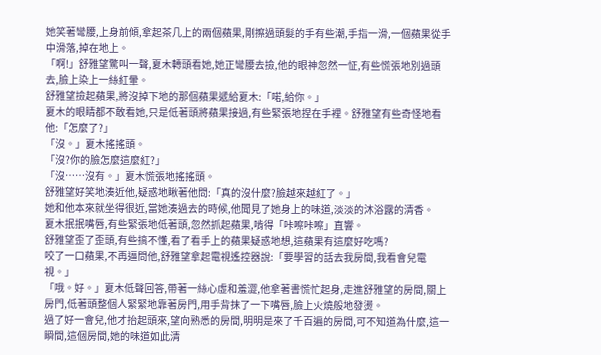她笑著彎腰,上身前傾,拿起茶几上的兩個蘋果,剛擦過頭髮的手有些潮,手指一滑,一個蘋果從手中滑落,掉在地上。
「啊!」舒雅望驚叫一聲,夏木轉頭看她,她正彎腰去撿,他的眼神忽然一怔,有些慌張地別過頭去,臉上染上一絲紅暈。
舒雅望撿起蘋果,將沒掉下地的那個蘋果遞給夏木:「喏,給你。」
夏木的眼睛都不敢看她,只是低著頭將蘋果接過,有些緊張地捏在手裡。舒雅望有些奇怪地看他:「怎麼了?」
「沒。」夏木搖搖頭。
「沒?你的臉怎麼這麼紅?」
「沒……沒有。」夏木慌張地搖搖頭。
舒雅望好笑地湊近他,疑惑地瞅著他問:「真的沒什麼?臉越來越紅了。」
她和他本來就坐得很近,當她湊過去的時候,他聞見了她身上的味道,淡淡的沐浴露的清香。
夏木抿抿嘴唇,有些緊張地低著頭,忽然抓起蘋果,啃得「咔嚓咔嚓」直響。
舒雅望歪了歪頭,有些搞不懂,看了看手上的蘋果疑惑地想,這蘋果有這麼好吃嗎?
咬了一口蘋果,不再逼問他,舒雅望拿起電視遙控器說:「要學習的話去我房間,我看會兒電視。」
「哦。好。」夏木低聲回答,帶著一絲心虛和羞澀,他拿著書慌忙起身,走進舒雅望的房間,關上房門,低著頭整個人緊緊地靠著房門,用手背抹了一下嘴唇,臉上火燒般地發燙。
過了好一會兒,他才抬起頭來,望向熟悉的房間,明明是來了千百遍的房間,可不知道為什麼,這一瞬間,這個房間,她的味道如此清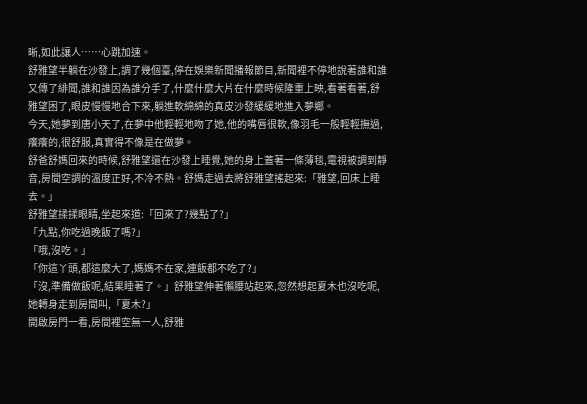晰,如此讓人……心跳加速。
舒雅望半躺在沙發上,調了幾個臺,停在娛樂新聞播報節目,新聞裡不停地說著誰和誰又傳了緋聞,誰和誰因為誰分手了,什麼什麼大片在什麼時候隆重上映,看著看著,舒雅望困了,眼皮慢慢地合下來,躺進軟綿綿的真皮沙發緩緩地進入夢鄉。
今天,她夢到唐小天了,在夢中他輕輕地吻了她,他的嘴唇很軟,像羽毛一般輕輕撫過,癢癢的,很舒服,真實得不像是在做夢。
舒爸舒媽回來的時候,舒雅望還在沙發上睡覺,她的身上蓋著一條薄毯,電視被調到靜音,房間空調的溫度正好,不冷不熱。舒媽走過去將舒雅望搖起來:「雅望,回床上睡去。」
舒雅望揉揉眼睛,坐起來道:「回來了?幾點了?」
「九點,你吃過晚飯了嗎?」
「哦,沒吃。」
「你這丫頭,都這麼大了,媽媽不在家,連飯都不吃了?」
「沒,準備做飯呢,結果睡著了。」舒雅望伸著懶腰站起來,忽然想起夏木也沒吃呢,她轉身走到房間叫,「夏木?」
開啟房門一看,房間裡空無一人,舒雅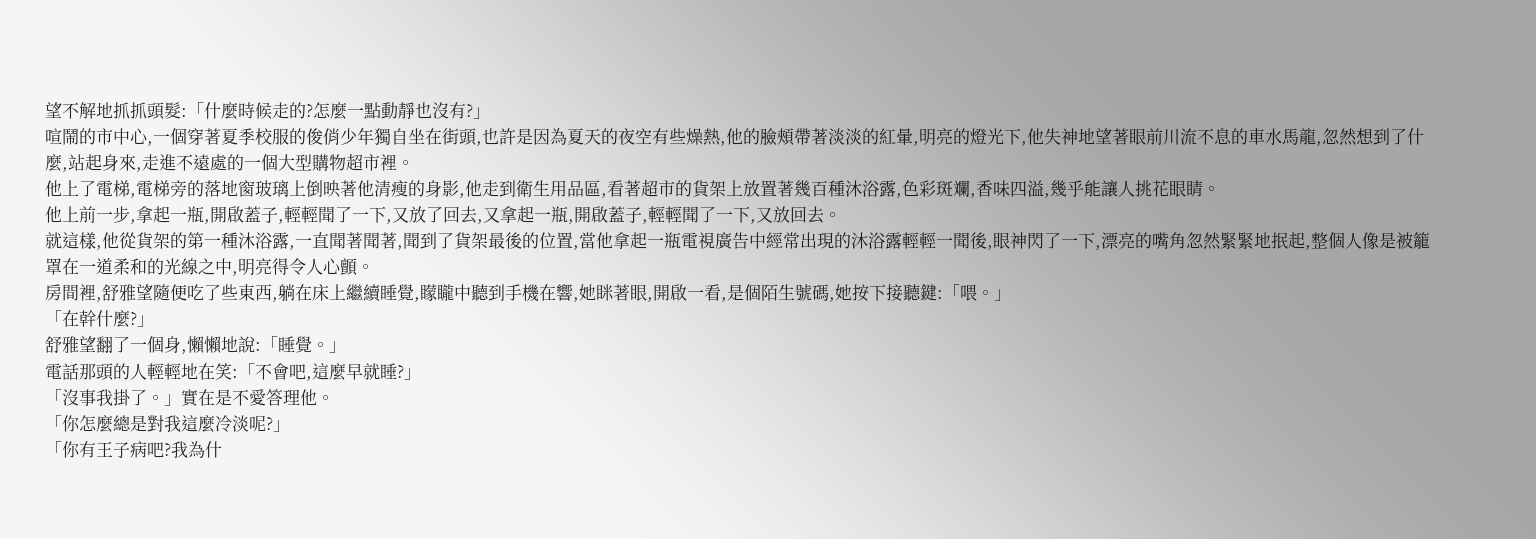望不解地抓抓頭髮:「什麼時候走的?怎麼一點動靜也沒有?」
喧鬧的市中心,一個穿著夏季校服的俊俏少年獨自坐在街頭,也許是因為夏天的夜空有些燥熱,他的臉頰帶著淡淡的紅暈,明亮的燈光下,他失神地望著眼前川流不息的車水馬龍,忽然想到了什麼,站起身來,走進不遠處的一個大型購物超市裡。
他上了電梯,電梯旁的落地窗玻璃上倒映著他清瘦的身影,他走到衛生用品區,看著超市的貨架上放置著幾百種沐浴露,色彩斑斕,香味四溢,幾乎能讓人挑花眼睛。
他上前一步,拿起一瓶,開啟蓋子,輕輕聞了一下,又放了回去,又拿起一瓶,開啟蓋子,輕輕聞了一下,又放回去。
就這樣,他從貨架的第一種沐浴露,一直聞著聞著,聞到了貨架最後的位置,當他拿起一瓶電視廣告中經常出現的沐浴露輕輕一聞後,眼神閃了一下,漂亮的嘴角忽然緊緊地抿起,整個人像是被籠罩在一道柔和的光線之中,明亮得令人心顫。
房間裡,舒雅望隨便吃了些東西,躺在床上繼續睡覺,矇矓中聽到手機在響,她眯著眼,開啟一看,是個陌生號碼,她按下接聽鍵:「喂。」
「在幹什麼?」
舒雅望翻了一個身,懶懶地說:「睡覺。」
電話那頭的人輕輕地在笑:「不會吧,這麼早就睡?」
「沒事我掛了。」實在是不愛答理他。
「你怎麼總是對我這麼冷淡呢?」
「你有王子病吧?我為什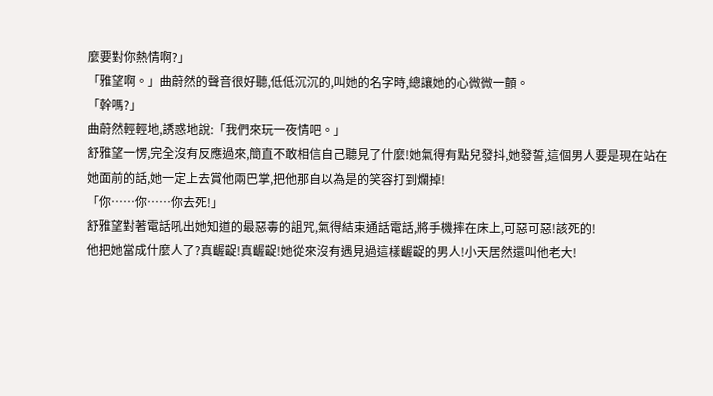麼要對你熱情啊?」
「雅望啊。」曲蔚然的聲音很好聽,低低沉沉的,叫她的名字時,總讓她的心微微一顫。
「幹嗎?」
曲蔚然輕輕地,誘惑地說:「我們來玩一夜情吧。」
舒雅望一愣,完全沒有反應過來,簡直不敢相信自己聽見了什麼!她氣得有點兒發抖,她發誓,這個男人要是現在站在她面前的話,她一定上去賞他兩巴掌,把他那自以為是的笑容打到爛掉!
「你……你……你去死!」
舒雅望對著電話吼出她知道的最惡毒的詛咒,氣得結束通話電話,將手機摔在床上,可惡可惡!該死的!
他把她當成什麼人了?真齷齪!真齷齪!她從來沒有遇見過這樣齷齪的男人!小天居然還叫他老大!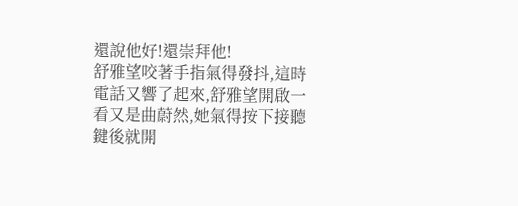還說他好!還崇拜他!
舒雅望咬著手指氣得發抖,這時電話又響了起來,舒雅望開啟一看又是曲蔚然,她氣得按下接聽鍵後就開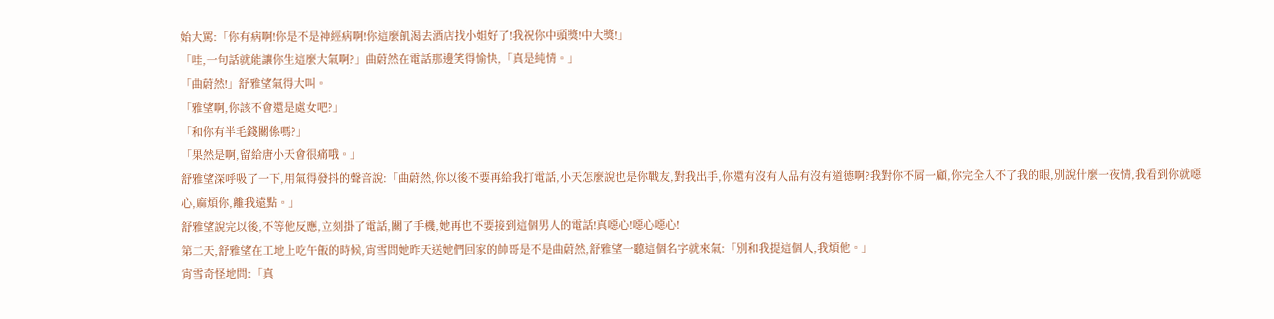始大罵:「你有病啊!你是不是神經病啊!你這麼飢渴去酒店找小姐好了!我祝你中頭獎!中大獎!」
「哇,一句話就能讓你生這麼大氣啊?」曲蔚然在電話那邊笑得愉快,「真是純情。」
「曲蔚然!」舒雅望氣得大叫。
「雅望啊,你該不會還是處女吧?」
「和你有半毛錢關係嗎?」
「果然是啊,留給唐小天會很痛哦。」
舒雅望深呼吸了一下,用氣得發抖的聲音說:「曲蔚然,你以後不要再給我打電話,小天怎麼說也是你戰友,對我出手,你還有沒有人品有沒有道德啊?我對你不屑一顧,你完全入不了我的眼,別說什麼一夜情,我看到你就噁心,麻煩你,離我遠點。」
舒雅望說完以後,不等他反應,立刻掛了電話,關了手機,她再也不要接到這個男人的電話!真噁心!噁心噁心!
第二天,舒雅望在工地上吃午飯的時候,宵雪問她昨天送她們回家的帥哥是不是曲蔚然,舒雅望一聽這個名字就來氣:「別和我提這個人,我煩他。」
宵雪奇怪地問:「真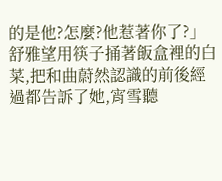的是他?怎麼?他惹著你了?」
舒雅望用筷子捅著飯盒裡的白菜,把和曲蔚然認識的前後經過都告訴了她,宵雪聽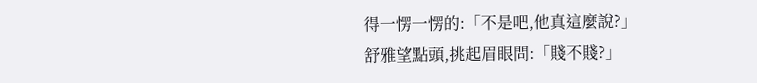得一愣一愣的:「不是吧,他真這麼說?」
舒雅望點頭,挑起眉眼問:「賤不賤?」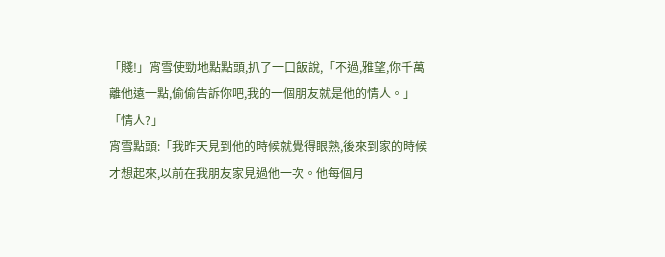「賤!」宵雪使勁地點點頭,扒了一口飯說,「不過,雅望,你千萬離他遠一點,偷偷告訴你吧,我的一個朋友就是他的情人。」
「情人?」
宵雪點頭:「我昨天見到他的時候就覺得眼熟,後來到家的時候才想起來,以前在我朋友家見過他一次。他每個月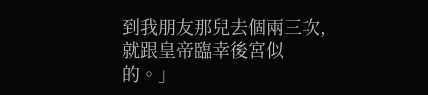到我朋友那兒去個兩三次,就跟皇帝臨幸後宮似的。」